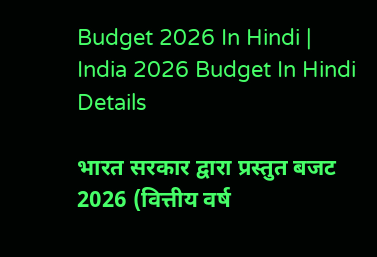Budget 2026 In Hindi | India 2026 Budget In Hindi Details

भारत सरकार द्वारा प्रस्तुत बजट 2026 (वित्तीय वर्ष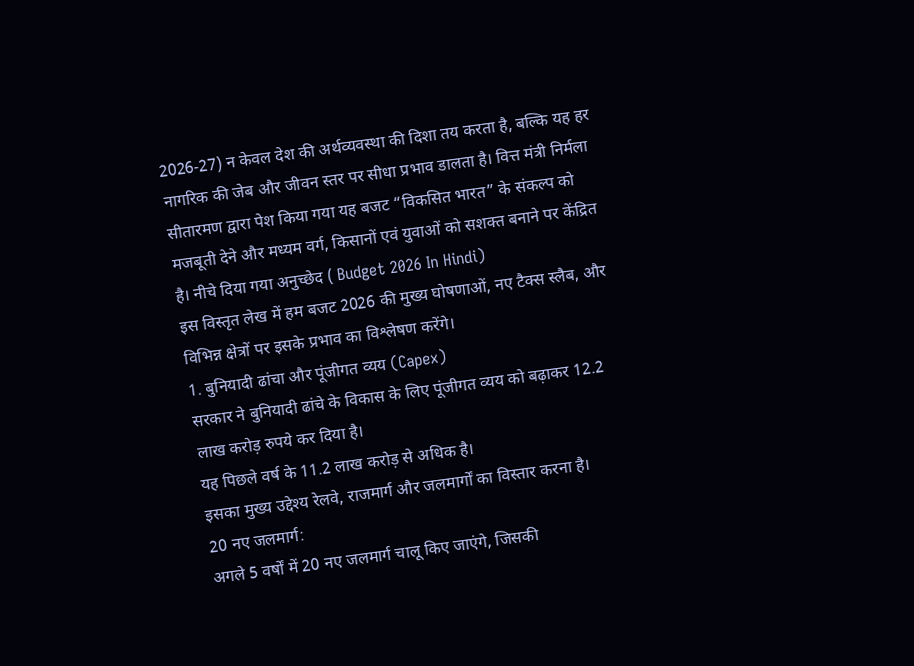2026‑27) न केवल देश की अर्थव्यवस्था की दिशा तय करता है, बल्कि यह हर नागरिक की जेब और जीवन स्तर पर सीधा प्रभाव डालता है। वित्त मंत्री निर्मला सीतारमण द्वारा पेश किया गया यह बजट “विकसित भारत” के संकल्प को मजबूती देने और मध्यम वर्ग, किसानों एवं युवाओं को सशक्त बनाने पर केंद्रित है। नीचे दिया गया अनुच्छेद ( Budget 2026 In Hindi)
इस विस्तृत लेख में हम बजट 2026 की मुख्य घोषणाओं, नए टैक्स स्लैब, और विभिन्न क्षेत्रों पर इसके प्रभाव का विश्लेषण करेंगे।
1. बुनियादी ढांचा और पूंजीगत व्यय (Capex)
सरकार ने बुनियादी ढांचे के विकास के लिए पूंजीगत व्यय को बढ़ाकर 12.2 लाख करोड़ रुपये कर दिया है।
यह पिछले वर्ष के 11.2 लाख करोड़ से अधिक है।
इसका मुख्य उद्देश्य रेलवे, राजमार्ग और जलमार्गों का विस्तार करना है।
20 नए जलमार्ग:
अगले 5 वर्षों में 20 नए जलमार्ग चालू किए जाएंगे, जिसकी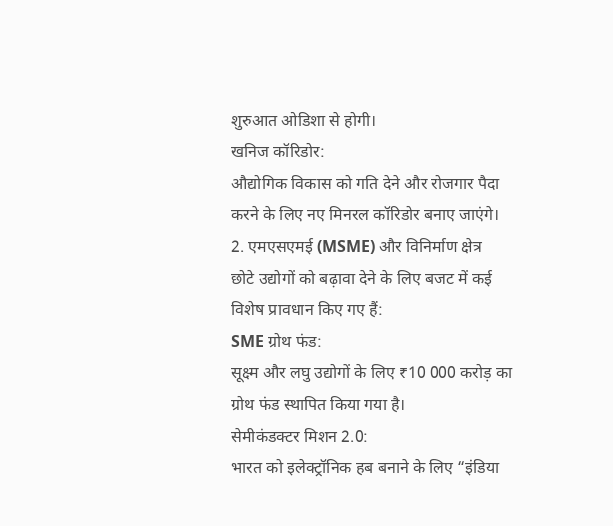शुरुआत ओडिशा से होगी।
खनिज कॉरिडोर:
औद्योगिक विकास को गति देने और रोजगार पैदा करने के लिए नए मिनरल कॉरिडोर बनाए जाएंगे।
2. एमएसएमई (MSME) और विनिर्माण क्षेत्र
छोटे उद्योगों को बढ़ावा देने के लिए बजट में कई विशेष प्रावधान किए गए हैं:
SME ग्रोथ फंड:
सूक्ष्म और लघु उद्योगों के लिए ₹10 000 करोड़ का ग्रोथ फंड स्थापित किया गया है।
सेमीकंडक्टर मिशन 2.0:
भारत को इलेक्ट्रॉनिक हब बनाने के लिए “इंडिया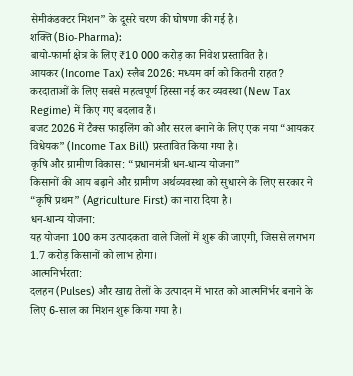सेमीकंडक्टर मिशन” के दूसरे चरण की घोषणा की गई है।
शक्ति (Bio‑Pharma):
बायो‑फार्मा क्षेत्र के लिए ₹10 000 करोड़ का निवेश प्रस्तावित है।
आयकर (Income Tax) स्लैब 2026: मध्यम वर्ग को कितनी राहत?
करदाताओं के लिए सबसे महत्वपूर्ण हिस्सा नई कर व्यवस्था (New Tax Regime) में किए गए बदलाव हैं।
बजट 2026 में टैक्स फाइलिंग को और सरल बनाने के लिए एक नया “आयकर विधेयक” (Income Tax Bill) प्रस्तावित किया गया है।
कृषि और ग्रामीण विकास: “प्रधानमंत्री धन‑धान्य योजना”
किसानों की आय बढ़ाने और ग्रामीण अर्थव्यवस्था को सुधारने के लिए सरकार ने “कृषि प्रथम” (Agriculture First) का नारा दिया है।
धन‑धान्य योजना:
यह योजना 100 कम उत्पादकता वाले जिलों में शुरू की जाएगी, जिससे लगभग 1.7 करोड़ किसानों को लाभ होगा।
आत्मनिर्भरता:
दलहन (Pulses) और खाद्य तेलों के उत्पादन में भारत को आत्मनिर्भर बनाने के लिए 6‑साल का मिशन शुरू किया गया है।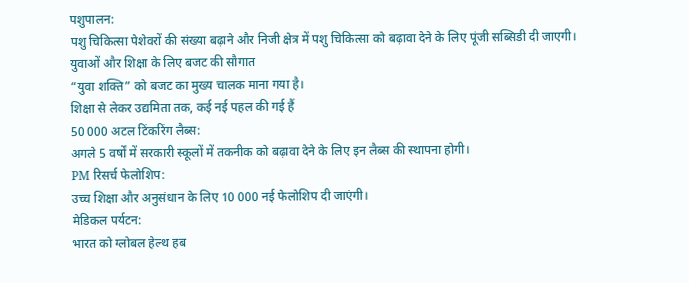पशुपालन:
पशु चिकित्सा पेशेवरों की संख्या बढ़ाने और निजी क्षेत्र में पशु चिकित्सा को बढ़ावा देने के लिए पूंजी सब्सिडी दी जाएगी।
युवाओं और शिक्षा के लिए बजट की सौगात
“युवा शक्ति” को बजट का मुख्य चालक माना गया है।
शिक्षा से लेकर उद्यमिता तक, कई नई पहल की गई हैं
50 000 अटल टिंकरिंग लैब्स:
अगले 5 वर्षों में सरकारी स्कूलों में तकनीक को बढ़ावा देने के लिए इन लैब्स की स्थापना होगी।
PM रिसर्च फेलोशिप:
उच्च शिक्षा और अनुसंधान के लिए 10 000 नई फेलोशिप दी जाएंगी।
मेडिकल पर्यटन:
भारत को ग्लोबल हेल्थ हब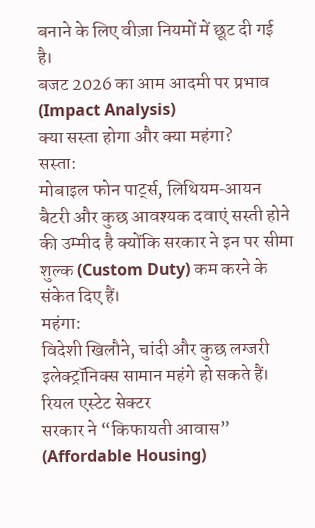बनाने के लिए वीज़ा नियमों में छूट दी गई है।
बजट 2026 का आम आदमी पर प्रभाव (Impact Analysis)
क्या सस्ता होगा और क्या महंगा?
सस्ता:
मोबाइल फोन पार्ट्स, लिथियम‑आयन बैटरी और कुछ आवश्यक दवाएं सस्ती होने की उम्मीद है क्योंकि सरकार ने इन पर सीमा शुल्क (Custom Duty) कम करने के संकेत दिए हैं।
महंगा:
विदेशी खिलौने, चांदी और कुछ लग्जरी इलेक्ट्रॉनिक्स सामान महंगे हो सकते हैं।
रियल एस्टेट सेक्टर
सरकार ने “किफायती आवास” (Affordable Housing)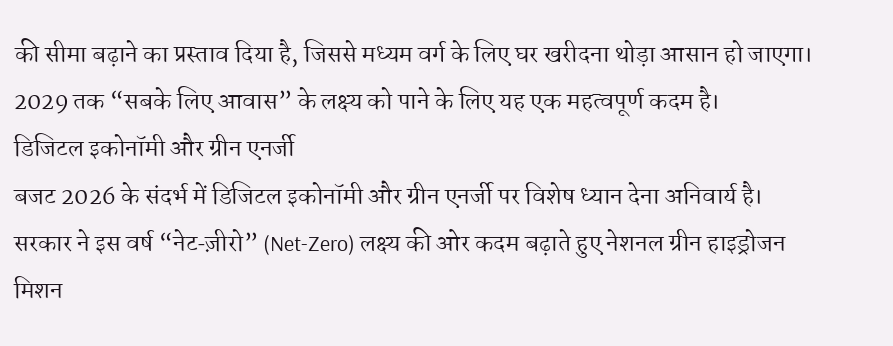की सीमा बढ़ाने का प्रस्ताव दिया है, जिससे मध्यम वर्ग के लिए घर खरीदना थोड़ा आसान हो जाएगा।
2029 तक “सबके लिए आवास” के लक्ष्य को पाने के लिए यह एक महत्वपूर्ण कदम है।
डिजिटल इकोनॉमी और ग्रीन एनर्जी
बजट 2026 के संदर्भ में डिजिटल इकोनॉमी और ग्रीन एनर्जी पर विशेष ध्यान देना अनिवार्य है।
सरकार ने इस वर्ष “नेट‑ज़ीरो” (Net‑Zero) लक्ष्य की ओर कदम बढ़ाते हुए नेशनल ग्रीन हाइड्रोजन मिशन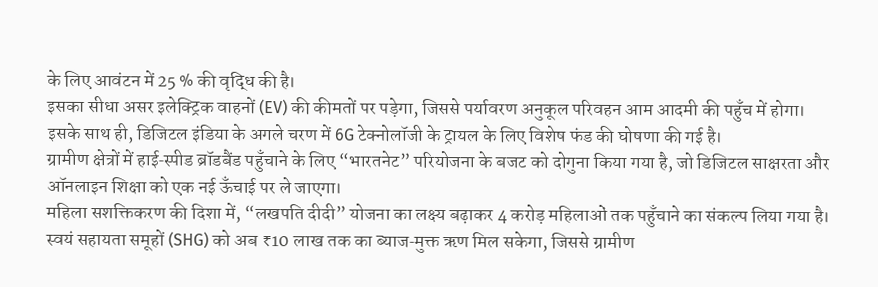के लिए आवंटन में 25 % की वृद्धि की है।
इसका सीधा असर इलेक्ट्रिक वाहनों (EV) की कीमतों पर पड़ेगा, जिससे पर्यावरण अनुकूल परिवहन आम आदमी की पहुँच में होगा।
इसके साथ ही, डिजिटल इंडिया के अगले चरण में 6G टेक्नोलॉजी के ट्रायल के लिए विशेष फंड की घोषणा की गई है।
ग्रामीण क्षेत्रों में हाई‑स्पीड ब्रॉडबैंड पहुँचाने के लिए “भारतनेट” परियोजना के बजट को दोगुना किया गया है, जो डिजिटल साक्षरता और ऑनलाइन शिक्षा को एक नई ऊँचाई पर ले जाएगा।
महिला सशक्तिकरण की दिशा में, “लखपति दीदी” योजना का लक्ष्य बढ़ाकर 4 करोड़ महिलाओं तक पहुँचाने का संकल्प लिया गया है।
स्वयं सहायता समूहों (SHG) को अब ₹10 लाख तक का ब्याज‑मुक्त ऋण मिल सकेगा, जिससे ग्रामीण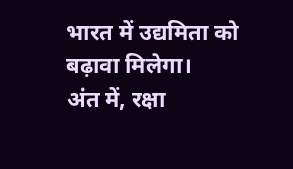भारत में उद्यमिता को बढ़ावा मिलेगा।
अंत में, रक्षा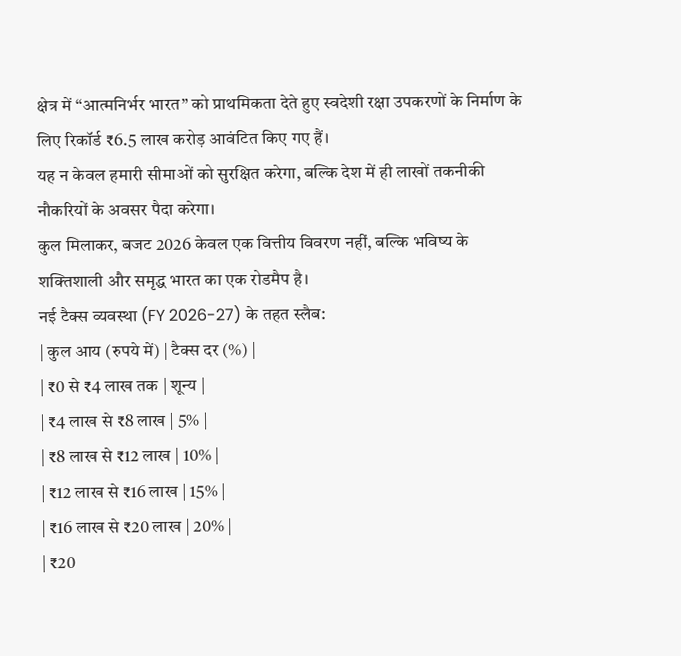क्षेत्र में “आत्मनिर्भर भारत” को प्राथमिकता देते हुए स्वदेशी रक्षा उपकरणों के निर्माण के लिए रिकॉर्ड ₹6.5 लाख करोड़ आवंटित किए गए हैं।
यह न केवल हमारी सीमाओं को सुरक्षित करेगा, बल्कि देश में ही लाखों तकनीकी नौकरियों के अवसर पैदा करेगा।
कुल मिलाकर, बजट 2026 केवल एक वित्तीय विवरण नहीं, बल्कि भविष्य के शक्तिशाली और समृद्ध भारत का एक रोडमैप है।
नई टैक्स व्यवस्था (FY 2026-27) के तहत स्लैब:
| कुल आय (रुपये में) | टैक्स दर (%) |
| ₹0 से ₹4 लाख तक | शून्य |
| ₹4 लाख से ₹8 लाख | 5% |
| ₹8 लाख से ₹12 लाख | 10% |
| ₹12 लाख से ₹16 लाख | 15% |
| ₹16 लाख से ₹20 लाख | 20% |
| ₹20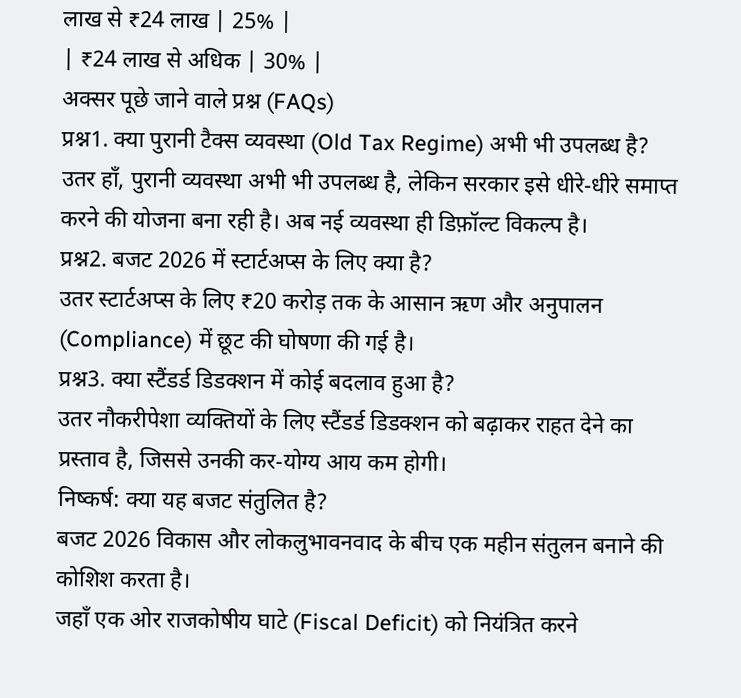लाख से ₹24 लाख | 25% |
| ₹24 लाख से अधिक | 30% |
अक्सर पूछे जाने वाले प्रश्न (FAQs)
प्रश्न1. क्या पुरानी टैक्स व्यवस्था (Old Tax Regime) अभी भी उपलब्ध है?
उतर हाँ, पुरानी व्यवस्था अभी भी उपलब्ध है, लेकिन सरकार इसे धीरे‑धीरे समाप्त करने की योजना बना रही है। अब नई व्यवस्था ही डिफ़ॉल्ट विकल्प है।
प्रश्न2. बजट 2026 में स्टार्टअप्स के लिए क्या है?
उतर स्टार्टअप्स के लिए ₹20 करोड़ तक के आसान ऋण और अनुपालन (Compliance) में छूट की घोषणा की गई है।
प्रश्न3. क्या स्टैंडर्ड डिडक्शन में कोई बदलाव हुआ है?
उतर नौकरीपेशा व्यक्तियों के लिए स्टैंडर्ड डिडक्शन को बढ़ाकर राहत देने का प्रस्ताव है, जिससे उनकी कर‑योग्य आय कम होगी।
निष्कर्ष: क्या यह बजट संतुलित है?
बजट 2026 विकास और लोकलुभावनवाद के बीच एक महीन संतुलन बनाने की कोशिश करता है।
जहाँ एक ओर राजकोषीय घाटे (Fiscal Deficit) को नियंत्रित करने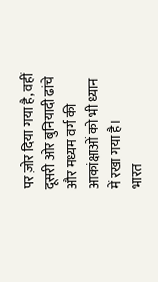पर ज़ोर दिया गया है, वहीं दूसरी ओर बुनियादी ढांचे और मध्यम वर्ग की आकांक्षाओं को भी ध्यान में रखा गया है।
भारत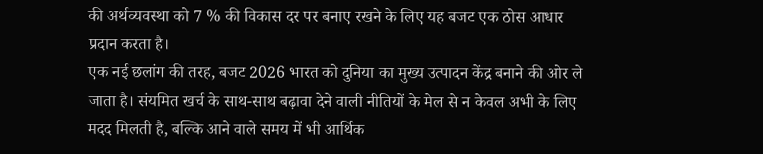की अर्थव्यवस्था को 7 % की विकास दर पर बनाए रखने के लिए यह बजट एक ठोस आधार प्रदान करता है।
एक नई छलांग की तरह, बजट 2026 भारत को दुनिया का मुख्य उत्पादन केंद्र बनाने की ओर ले जाता है। संयमित खर्च के साथ-साथ बढ़ावा देने वाली नीतियों के मेल से न केवल अभी के लिए मदद मिलती है, बल्कि आने वाले समय में भी आर्थिक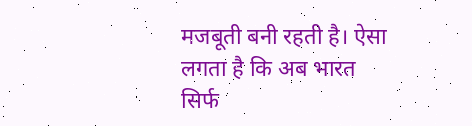मजबूती बनी रहती है। ऐसा लगता है कि अब भारत सिर्फ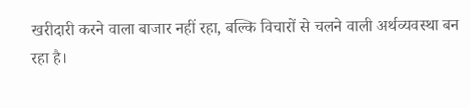खरीदारी करने वाला बाजार नहीं रहा, बल्कि विचारों से चलने वाली अर्थव्यवस्था बन रहा है।